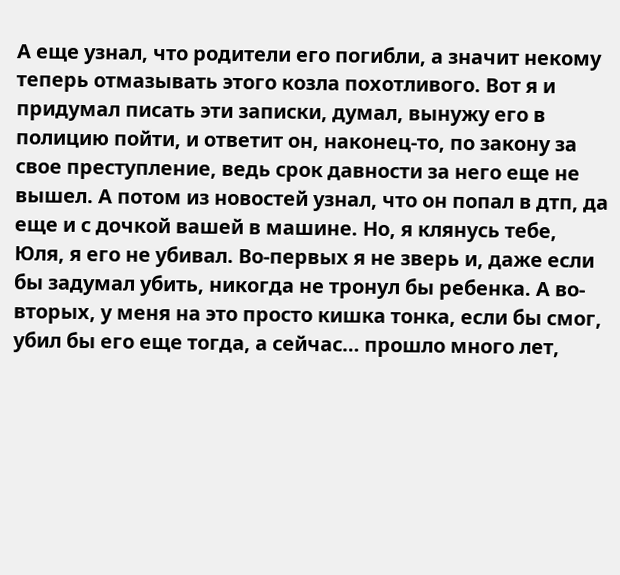А еще узнал, что родители его погибли, а значит некому теперь отмазывать этого козла похотливого. Вот я и придумал писать эти записки, думал, вынужу его в полицию пойти, и ответит он, наконец-то, по закону за свое преступление, ведь срок давности за него еще не вышел. А потом из новостей узнал, что он попал в дтп, да еще и с дочкой вашей в машине. Но, я клянусь тебе, Юля, я его не убивал. Во-первых я не зверь и, даже если бы задумал убить, никогда не тронул бы ребенка. А во-вторых, у меня на это просто кишка тонка, если бы смог, убил бы его еще тогда, а сейчас… прошло много лет,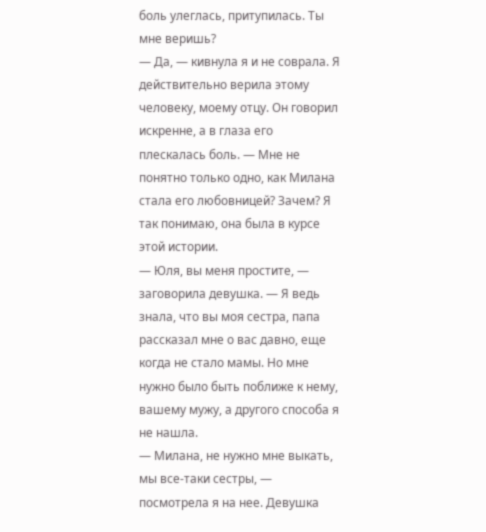боль улеглась, притупилась. Ты мне веришь?
— Да, — кивнула я и не соврала. Я действительно верила этому человеку, моему отцу. Он говорил искренне, а в глаза его плескалась боль. — Мне не понятно только одно, как Милана стала его любовницей? Зачем? Я так понимаю, она была в курсе этой истории.
— Юля, вы меня простите, — заговорила девушка. — Я ведь знала, что вы моя сестра, папа рассказал мне о вас давно, еще когда не стало мамы. Но мне нужно было быть поближе к нему, вашему мужу, а другого способа я не нашла.
— Милана, не нужно мне выкать, мы все-таки сестры, — посмотрела я на нее. Девушка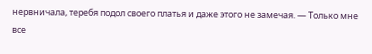нервничала, теребя подол своего платья и даже этого не замечая. — Только мне все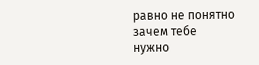равно не понятно зачем тебе нужно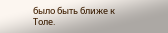было быть ближе к Толе.